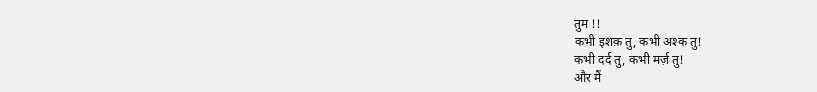तुम !!
कभी इशक़ तु, कभी अश्क तु!
कभी दर्द तु, कभी मर्ज़ तु!
और मैं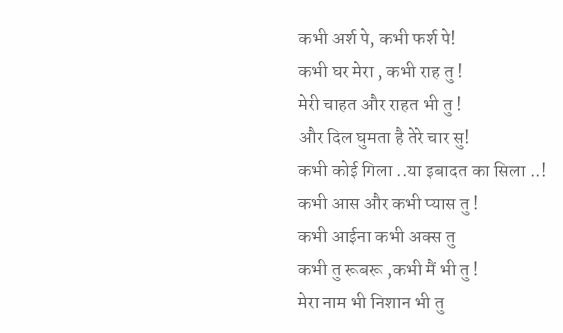कभी अर्श पे, कभी फर्श पे!
कभी घर मेरा , कभी राह तु !
मेरी चाहत और राहत भी तु !
और दिल घुमता है तेरे चार सु!
कभी कोई गिला ..या इबादत का सिला ..!
कभी आस और कभी प्यास तु !
कभी आईना कभी अक्स तु
कभी तु रूबरू ,कभी मैं भी तु !
मेरा नाम भी निशान भी तु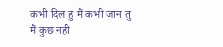कभी दिल हु मैं कभी जान तु
मैं कुछ नही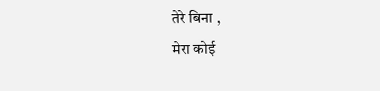तेरे बिना ,
मेरा कोई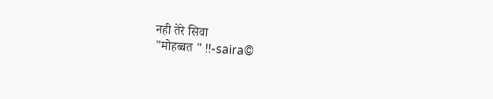नही तेरे सिवा
"मोहब्बत " !!-saira©